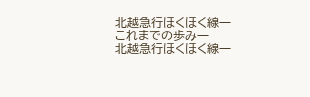北越急行ほくほく線一これまでの歩み一
北越急行ほくほく線一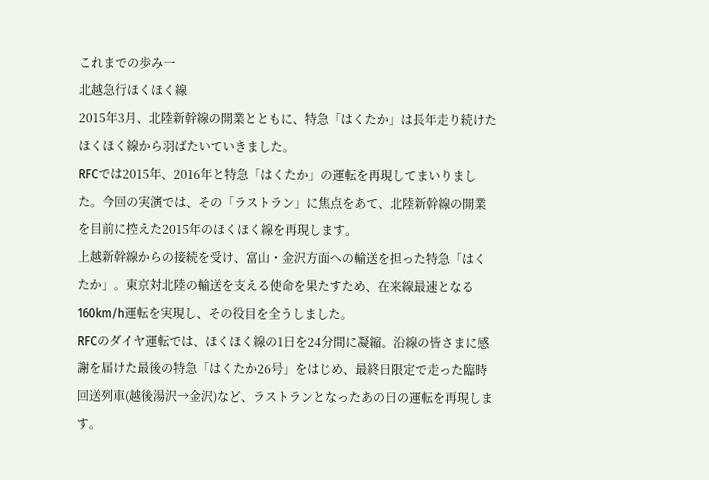これまでの歩み一
北越急行ほくほく線
2015年3月、北陸新幹線の開業とともに、特急「はくたか」は長年走り続けたほくほく線から羽ばたいていきました。
RFCでは2015年、2016年と特急「はくたか」の運転を再現してまいりました。今回の実演では、その「ラストラン」に焦点をあて、北陸新幹線の開業を目前に控えた2015年のほくほく線を再現します。
上越新幹線からの接続を受け、富山・金沢方面への輸送を担った特急「はくたか」。東京対北陸の輸送を支える使命を果たすため、在来線最速となる160km/h運転を実現し、その役目を全うしました。
RFCのダイヤ運転では、ほくほく線の1日を24分間に凝縮。沿線の皆さまに感謝を届けた最後の特急「はくたか26号」をはじめ、最終日限定で走った臨時回送列車(越後湯沢→金沢)など、ラストランとなったあの日の運転を再現します。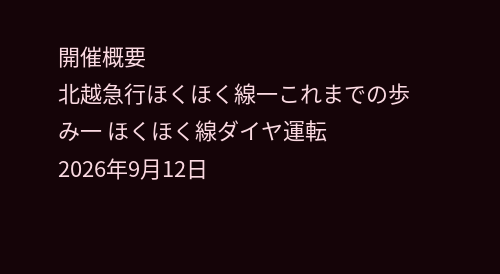開催概要
北越急行ほくほく線一これまでの歩み一 ほくほく線ダイヤ運転
2026年9月12日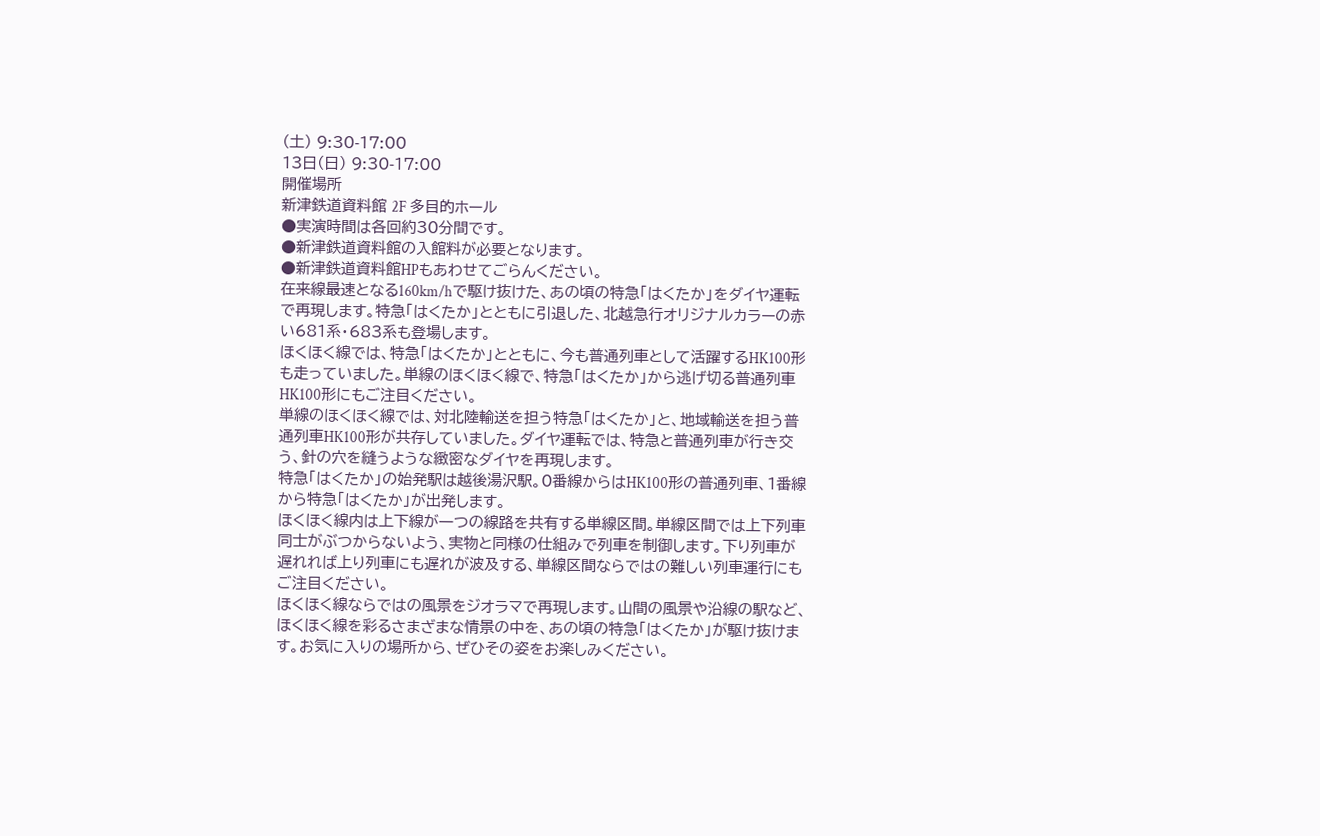(土) 9:30-17:00
13日(日) 9:30-17:00
開催場所
新津鉄道資料館 2F 多目的ホール
●実演時間は各回約30分間です。
●新津鉄道資料館の入館料が必要となります。
●新津鉄道資料館HPもあわせてごらんください。
在来線最速となる160km/hで駆け抜けた、あの頃の特急「はくたか」をダイヤ運転で再現します。特急「はくたか」とともに引退した、北越急行オリジナルカラーの赤い681系・683系も登場します。
ほくほく線では、特急「はくたか」とともに、今も普通列車として活躍するHK100形も走っていました。単線のほくほく線で、特急「はくたか」から逃げ切る普通列車HK100形にもご注目ください。
単線のほくほく線では、対北陸輸送を担う特急「はくたか」と、地域輸送を担う普通列車HK100形が共存していました。ダイヤ運転では、特急と普通列車が行き交う、針の穴を縫うような緻密なダイヤを再現します。
特急「はくたか」の始発駅は越後湯沢駅。0番線からはHK100形の普通列車、1番線から特急「はくたか」が出発します。
ほくほく線内は上下線が一つの線路を共有する単線区間。単線区間では上下列車同士がぶつからないよう、実物と同様の仕組みで列車を制御します。下り列車が遅れれば上り列車にも遅れが波及する、単線区間ならではの難しい列車運行にもご注目ください。
ほくほく線ならではの風景をジオラマで再現します。山間の風景や沿線の駅など、ほくほく線を彩るさまざまな情景の中を、あの頃の特急「はくたか」が駆け抜けます。お気に入りの場所から、ぜひその姿をお楽しみください。